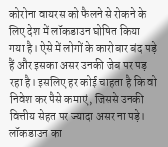कोरोना वायरस को फैलने से रोकने के लिए देश में लॉकडाउन घोषित किया गया है। ऐसे में लोगों के कारोबार बंद पड़े हैं और इसका असर उनकी जेब पर पड़ रहा है। इसलिए हर कोई चाहता है कि वो निवेश कर पैसे कमाएं, जिससे उनकी वित्तीय सेहत पर ज्यादा असर ना पड़े। लॉकडाउन का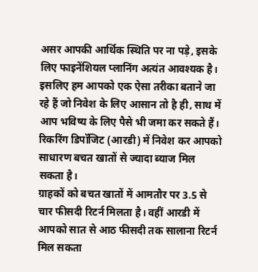असर आपकी आर्थिक स्थिति पर ना पड़े, इसके लिए फाइनेंशियल प्लानिंग अत्यंत आवश्यक है। इसलिए हम आपको एक ऐसा तरीका बताने जा रहे हैं जो निवेश के लिए आसान तो है ही, साथ में आप भविष्य के लिए पैसे भी जमा कर सकते हैं। रिकरिंग डिपॉजिट (आरडी) में निवेश कर आपको साधारण बचत खातों से ज्यादा ब्याज मिल सकता है।
ग्राहकों को बचत खातों में आमतौर पर 3.5 से चार फीसदी रिटर्न मिलता है। वहीं आरडी में आपको सात से आठ फीसदी तक सालाना रिटर्न मिल सकता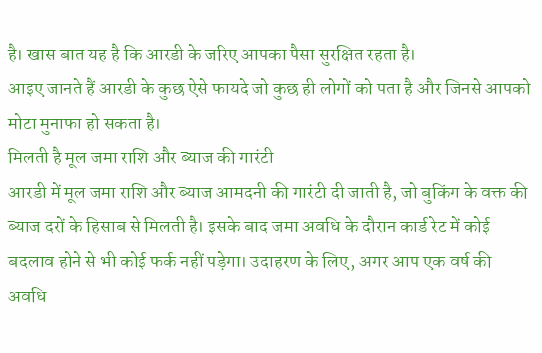है। खास बात यह है कि आरडी के जरिए आपका पैसा सुरक्षित रहता है।
आइए जानते हैं आरडी के कुछ ऐसे फायदे जो कुछ ही लोगों को पता है और जिनसे आपको मोटा मुनाफा हो सकता है।
मिलती है मूल जमा राशि और ब्याज की गारंटी
आरडी में मूल जमा राशि और ब्याज आमदनी की गारंटी दी जाती है, जो बुकिंग के वक्त की ब्याज दरों के हिसाब से मिलती है। इसके बाद जमा अवधि के दौरान कार्ड रेट में कोई बदलाव होने से भी कोई फर्क नहीं पड़ेगा। उदाहरण के लिए, अगर आप एक वर्ष की अवधि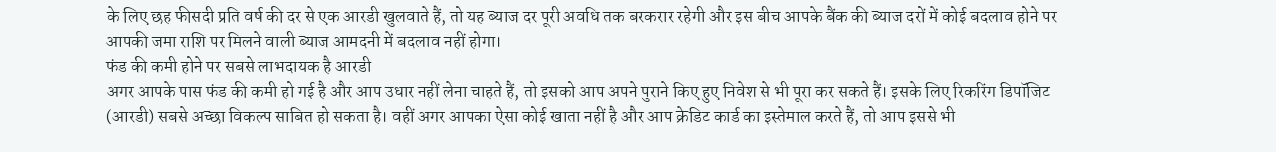के लिए छह फीसदी प्रति वर्ष की दर से एक आरडी खुलवाते हैं, तो यह ब्याज दर पूरी अवधि तक बरकरार रहेगी और इस बीच आपके बैंक की ब्याज दरों में कोई बदलाव होने पर आपकी जमा राशि पर मिलने वाली ब्याज आमदनी में बदलाव नहीं होगा।
फंड की कमी होने पर सबसे लाभदायक है आरडी
अगर आपके पास फंड की कमी हो गई है और आप उधार नहीं लेना चाहते हैं, तो इसको आप अपने पुराने किए हुए निवेश से भी पूरा कर सकते हैं। इसके लिए रिकरिंग डिपॉजिट (आरडी) सबसे अच्छा विकल्प साबित हो सकता है। वहीं अगर आपका ऐसा कोई खाता नहीं है और आप क्रेडिट कार्ड का इस्तेमाल करते हैं, तो आप इससे भी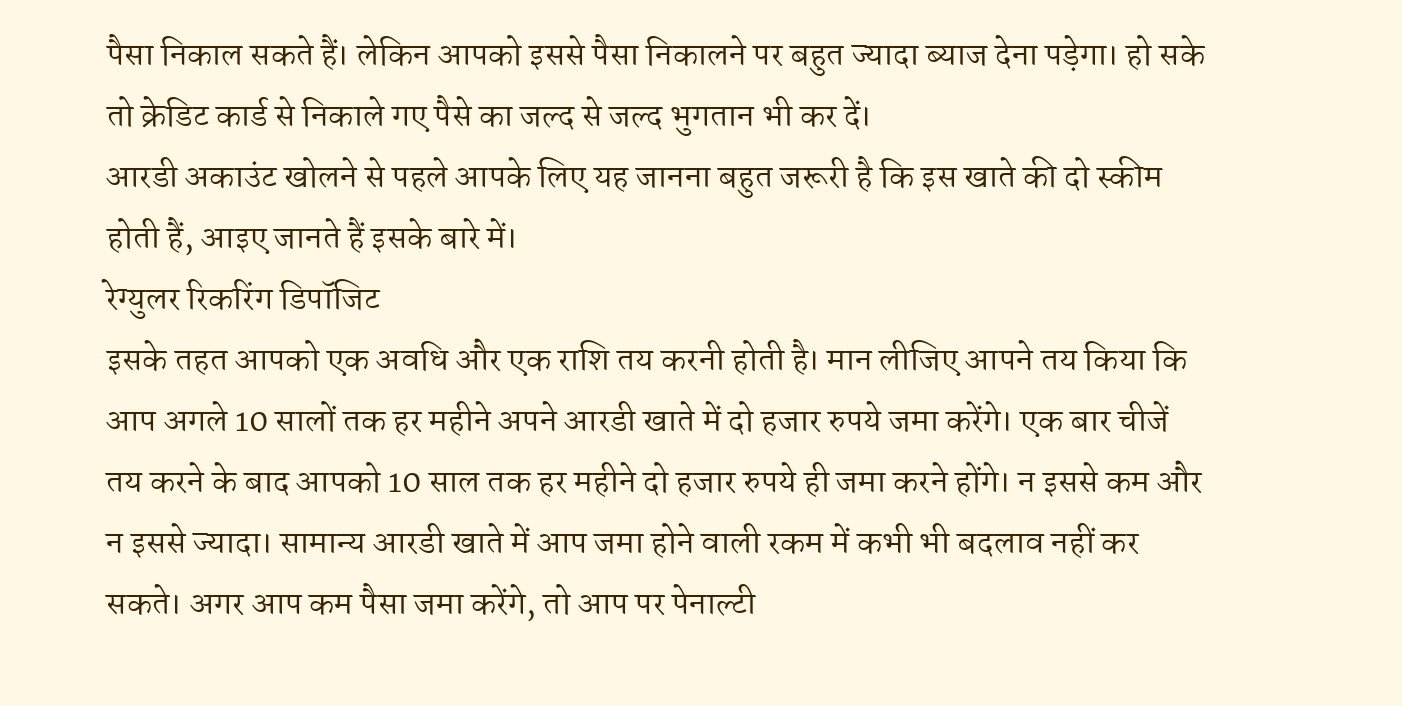पैसा निकाल सकते हैं। लेकिन आपको इससे पैसा निकालने पर बहुत ज्यादा ब्याज देना पड़ेगा। हो सके तो क्रेडिट कार्ड से निकाले गए पैसे का जल्द से जल्द भुगतान भी कर दें।
आरडी अकाउंट खोलने से पहले आपके लिए यह जानना बहुत जरूरी है कि इस खाते की दो स्कीम होती हैं, आइए जानते हैं इसके बारे में।
रेग्युलर रिकरिंग डिपॉजिट
इसके तहत आपको एक अवधि और एक राशि तय करनी होती है। मान लीजिए आपने तय किया कि आप अगले 10 सालों तक हर महीने अपने आरडी खाते में दो हजार रुपये जमा करेंगे। एक बार चीजें तय करने के बाद आपको 10 साल तक हर महीने दो हजार रुपये ही जमा करने होंगे। न इससे कम और न इससे ज्यादा। सामान्य आरडी खाते में आप जमा होने वाली रकम में कभी भी बदलाव नहीं कर सकते। अगर आप कम पैसा जमा करेंगे, तो आप पर पेनाल्टी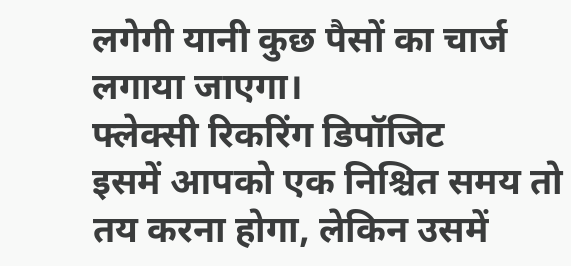लगेगी यानी कुछ पैसों का चार्ज लगाया जाएगा।
फ्लेक्सी रिकरिंग डिपॉजिट
इसमें आपको एक निश्चित समय तो तय करना होगा, लेकिन उसमें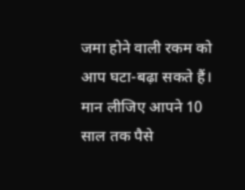जमा होने वाली रकम को आप घटा-बढ़ा सकते हैं। मान लीजिए आपने 10 साल तक पैसे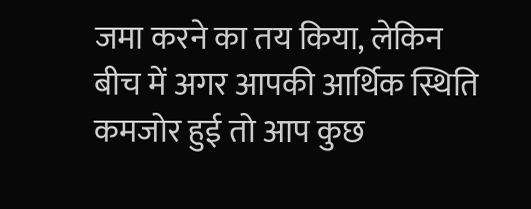जमा करने का तय किया, लेकिन बीच में अगर आपकी आर्थिक स्थिति कमजोर हुई तो आप कुछ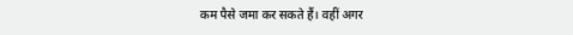कम पैसे जमा कर सकते हैं। वहीं अगर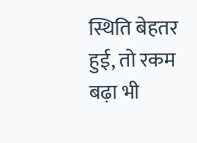स्थिति बेहतर हुई, तो रकम बढ़ा भी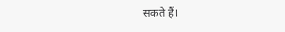सकते हैं।